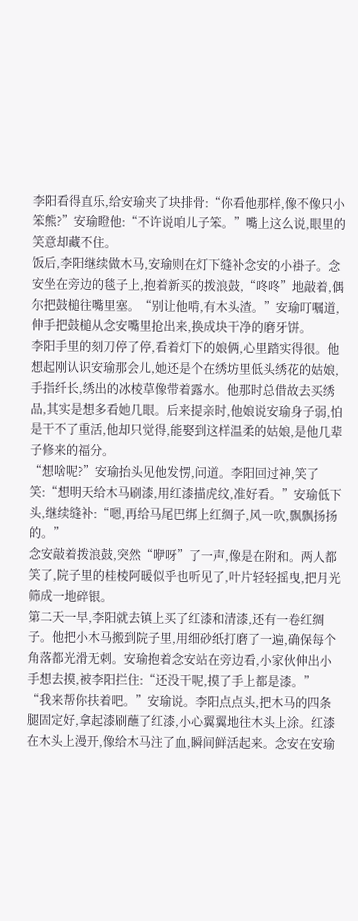李阳看得直乐,给安瑜夹了块排骨:“你看他那样,像不像只小笨熊?”安瑜瞪他:“不许说咱儿子笨。”嘴上这么说,眼里的笑意却藏不住。
饭后,李阳继续做木马,安瑜则在灯下缝补念安的小褂子。念安坐在旁边的毯子上,抱着新买的拨浪鼓,“咚咚”地敲着,偶尔把鼓槌往嘴里塞。“别让他啃,有木头渣。”安瑜叮嘱道,伸手把鼓槌从念安嘴里抢出来,换成块干净的磨牙饼。
李阳手里的刻刀停了停,看着灯下的娘俩,心里踏实得很。他想起刚认识安瑜那会儿,她还是个在绣坊里低头绣花的姑娘,手指纤长,绣出的冰棱草像带着露水。他那时总借故去买绣品,其实是想多看她几眼。后来提亲时,他娘说安瑜身子弱,怕是干不了重活,他却只觉得,能娶到这样温柔的姑娘,是他几辈子修来的福分。
“想啥呢?”安瑜抬头见他发愣,问道。李阳回过神,笑了笑:“想明天给木马刷漆,用红漆描虎纹,准好看。”安瑜低下头,继续缝补:“嗯,再给马尾巴绑上红绸子,风一吹,飘飘扬扬的。”
念安敲着拨浪鼓,突然“咿呀”了一声,像是在附和。两人都笑了,院子里的桂棱阿暖似乎也听见了,叶片轻轻摇曳,把月光筛成一地碎银。
第二天一早,李阳就去镇上买了红漆和清漆,还有一卷红绸子。他把小木马搬到院子里,用细砂纸打磨了一遍,确保每个角落都光滑无刺。安瑜抱着念安站在旁边看,小家伙伸出小手想去摸,被李阳拦住:“还没干呢,摸了手上都是漆。”
“我来帮你扶着吧。”安瑜说。李阳点点头,把木马的四条腿固定好,拿起漆刷蘸了红漆,小心翼翼地往木头上涂。红漆在木头上漫开,像给木马注了血,瞬间鲜活起来。念安在安瑜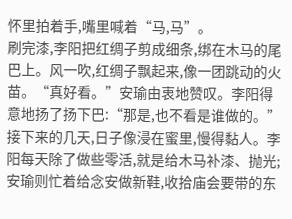怀里拍着手,嘴里喊着“马,马”。
刷完漆,李阳把红绸子剪成细条,绑在木马的尾巴上。风一吹,红绸子飘起来,像一团跳动的火苗。“真好看。”安瑜由衷地赞叹。李阳得意地扬了扬下巴:“那是,也不看是谁做的。”
接下来的几天,日子像浸在蜜里,慢得黏人。李阳每天除了做些零活,就是给木马补漆、抛光;安瑜则忙着给念安做新鞋,收拾庙会要带的东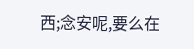西;念安呢,要么在